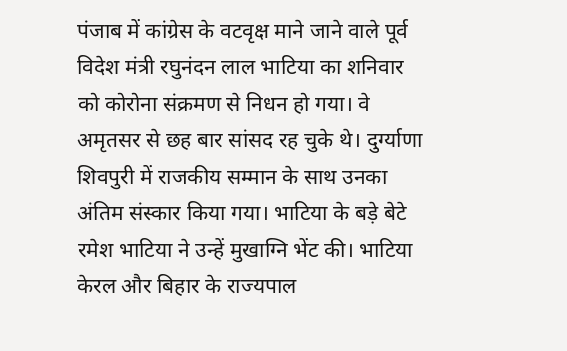पंजाब में कांग्रेस के वटवृक्ष माने जाने वाले पूर्व विदेश मंत्री रघुनंदन लाल भाटिया का शनिवार को कोरोना संक्रमण से निधन हो गया। वे अमृतसर से छह बार सांसद रह चुके थे। दुर्ग्याणा शिवपुरी में राजकीय सम्मान के साथ उनका अंतिम संस्कार किया गया। भाटिया के बड़े बेटे रमेश भाटिया ने उन्हें मुखाग्नि भेंट की। भाटिया केरल और बिहार के राज्यपाल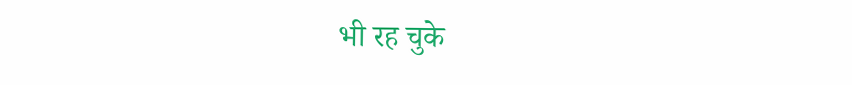भी रह चुके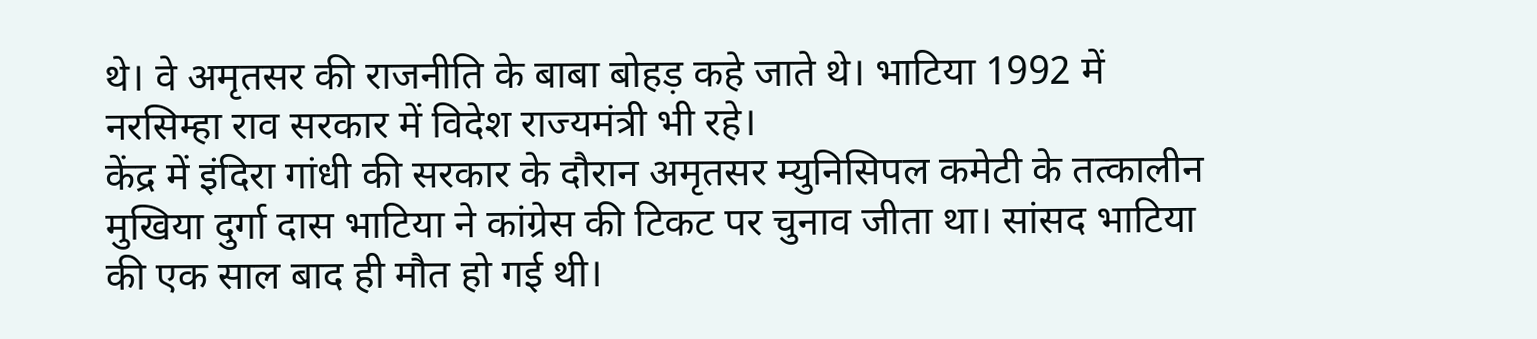थे। वे अमृतसर की राजनीति के बाबा बोहड़ कहे जाते थे। भाटिया 1992 में नरसिम्हा राव सरकार में विदेश राज्यमंत्री भी रहे।
केंद्र में इंदिरा गांधी की सरकार के दौरान अमृतसर म्युनिसिपल कमेटी के तत्कालीन मुखिया दुर्गा दास भाटिया ने कांग्रेस की टिकट पर चुनाव जीता था। सांसद भाटिया की एक साल बाद ही मौत हो गई थी।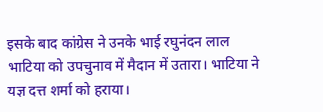इसके बाद कांग्रेस ने उनके भाई रघुनंदन लाल भाटिया को उपचुनाव में मैदान में उतारा। भाटिया ने यज्ञ दत्त शर्मा को हराया।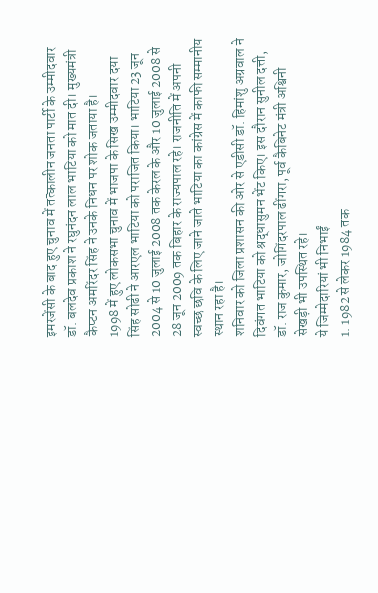इमरजेंसी के बाद हुए चुनाव में तत्कालीन जनता पार्टी के उम्मीदवार डॉ. बलदेव प्रकाश ने रघुनंदन लाल भाटिया को मात दी। मुख्यमंत्री कैप्टन अमरिंदर सिंह ने उनके निधन पर शोक जताया है।
1998 में हुए लोकसभा चुनाव में भाजपा के सिख उम्मीदवार दया सिंह सोढी ने आरएल भाटिया को पराजित किया। भाटिया 23 जून 2004 से 10 जुलाई 2008 तक केरल के और 10 जुलाई 2008 से 28 जून 2009 तक बिहार के राज्यपाल रहे। राजनीति में अपनी स्वच्छ छवि के लिए जाने जाते भाटिया का कांग्रेस में काफी सम्मानीय स्थान रहा है।
शनिवार को जिला प्रशासन की ओर से एडीसी डॉ. हिमांशु अग्रवाल ने दिवंगत भाटिया को श्रद्धासुमन भेंट किए। इस दौरान सुनील दत्ती, डॉ. राज कुमार, जोगिंदरपाल ढींगरा, पूर्व कैबिनेट मंत्री अश्विनी सेखड़ी भी उपस्थित रहे।
ये जिम्मेदारियां भी निभाईं
1. 1982 से लेकर 1984 तक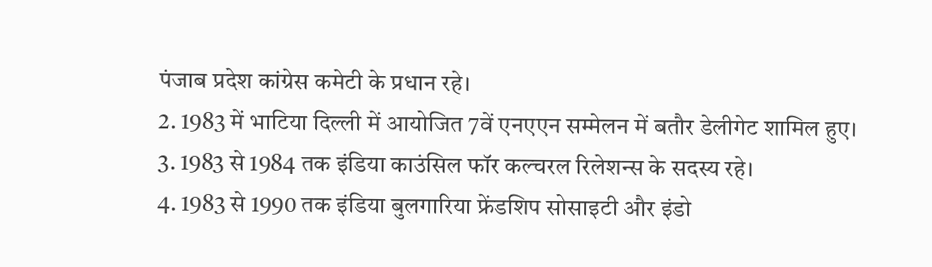पंजाब प्रदेश कांग्रेस कमेटी के प्रधान रहे।
2. 1983 में भाटिया दिल्ली में आयोजित 7वें एनएएन सम्मेलन में बतौर डेलीगेट शामिल हुए।
3. 1983 से 1984 तक इंडिया काउंसिल फॉर कल्चरल रिलेशन्स के सदस्य रहे।
4. 1983 से 1990 तक इंडिया बुलगारिया फ्रेंडशिप सोसाइटी और इंडो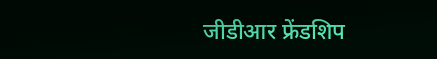जीडीआर फ्रेंडशिप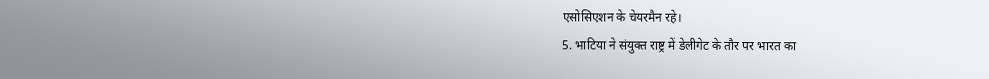एसोसिएशन के चेयरमैन रहे।
5. भाटिया ने संयुक्त राष्ट्र में डेलीगेट के तौर पर भारत का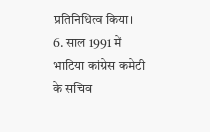प्रतिनिधित्व किया।
6. साल 1991 में भाटिया कांग्रेस कमेटी के सचिव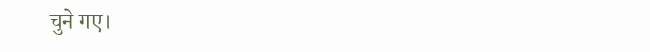चुने गए।